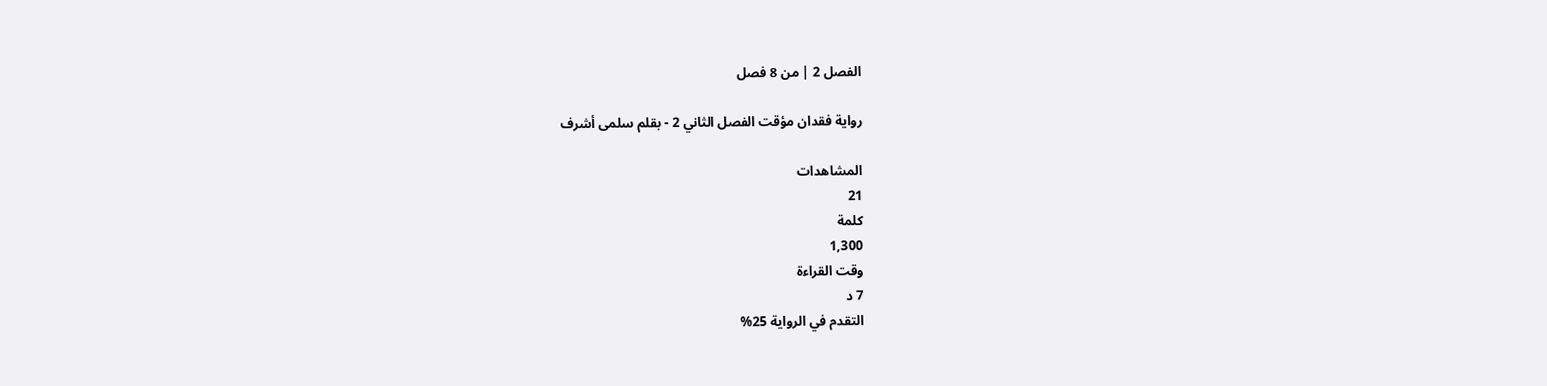الفصل 2 | من 8 فصل

رواية فقدان مؤقت الفصل الثاني 2 - بقلم سلمى أشرف

المشاهدات
21
كلمة
1,300
وقت القراءة
7 د
التقدم في الرواية 25%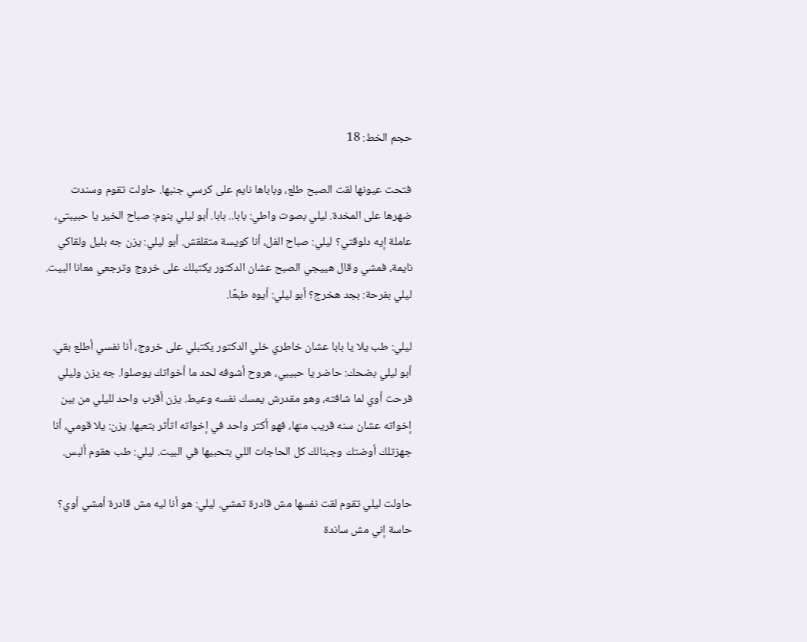حجم الخط: 18

فتحت عيونها لقت الصبح طلع، وباباها نايم على كرسي جنبها. حاولت تقوم وسندت ضهرها على المخدة. ليلي بصوت واطي: بابا.. بابا. أبو ليلي بنوم: صباح الخير يا حبيبتي، عاملة إيه دلوقتي؟ ليلي: صباح الفل، أنا كويسة متقلقش. أبو ليلي: يزن جه بليل ولقاكي نايمة، فمشي وقال هييجي الصبح عشان الدكتور يكتبلك على خروج وترجعي معانا البيت. ليلي بفرحة: بجد هخرج؟ أبو ليلي: أيوه طبعًا.

ليلي: طب يلا يا بابا عشان خاطري خلي الدكتور يكتبلي على خروج، أنا نفسي أطلع بقي. أبو ليلي بضحك: حاضر يا حبيبي، هروح أشوفه لحد ما أخواتك يوصلوا. جه يزن وليلي فرحت أوي لما شافته، وهو مقدرش يمسك نفسه وعيط. يزن أقرب واحد لليلي من بين إخواته عشان سنه قريب منها، فهو أكتر واحد في إخواته اتأثر بتعبها. يزن: يلا قومي، أنا جهزتلك أوضتك وجبنالك كل الحاجات اللي بتحبيها في البيت. ليلي: طب هقوم ألبس.

حاولت ليلي تقوم لقت نفسها مش قادرة تمشي. ليلي: هو أنا ليه مش قادرة أمشي أوي؟ حاسة إني مش ساندة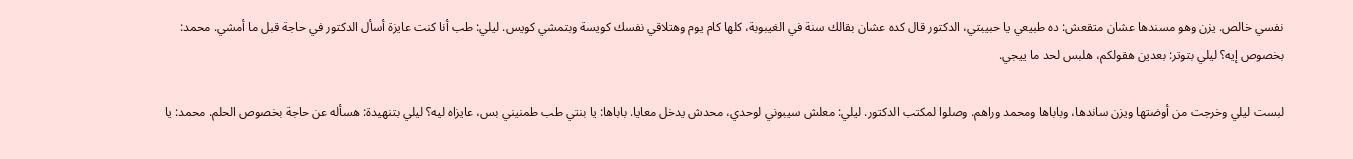نفسي خالص. يزن وهو مسندها عشان متقعش: ده طبيعي يا حبيبتي، الدكتور قال كده عشان بقالك سنة في الغيبوبة، كلها كام يوم وهتلاقي نفسك كويسة وبتمشي كويس. ليلي: طب أنا كنت عايزة أسأل الدكتور في حاجة قبل ما أمشي. محمد: بخصوص إيه؟ ليلي بتوتر: بعدين هقولكم، هلبس لحد ما ييجي.

لبست ليلي وخرجت من أوضتها ويزن ساندها، وباباها ومحمد وراهم. وصلوا لمكتب الدكتور. ليلي: معلش سيبوني لوحدي، محدش يدخل معايا. باباها: يا بنتي طب طمنيني بس، عايزاه ليه؟ ليلي بتنهيدة: هسأله عن حاجة بخصوص الحلم. محمد: يا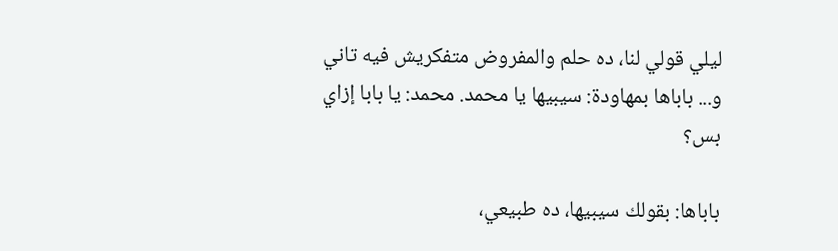ليلي قولي لنا، ده حلم والمفروض متفكريش فيه تاني و... باباها بمهاودة: سيبيها يا محمد. محمد: يا بابا إزاي بس؟

باباها: بقولك سيبيها، ده طبيعي،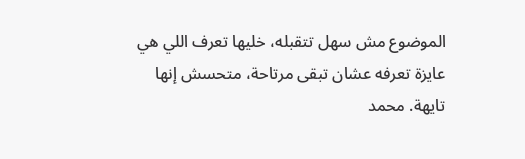الموضوع مش سهل تتقبله، خليها تعرف اللي هي عايزة تعرفه عشان تبقى مرتاحة، متحسش إنها تايهة. محمد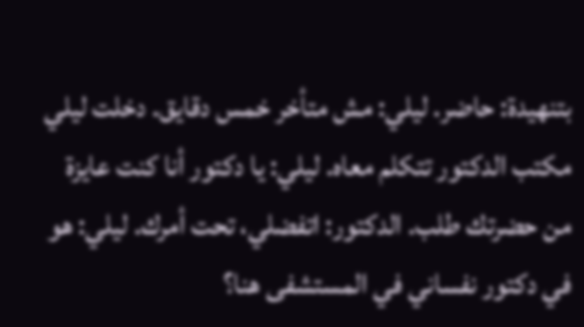بتنهيدة: حاضر. ليلي: مش متأخر خمس دقايق. دخلت ليلي مكتب الدكتور تتكلم معاه. ليلي: يا دكتور أنا كنت عايزة من حضرتك طلب. الدكتور: اتفضلي، تحت أمرك. ليلي: هو في دكتور نفساني في المستشفى هنا؟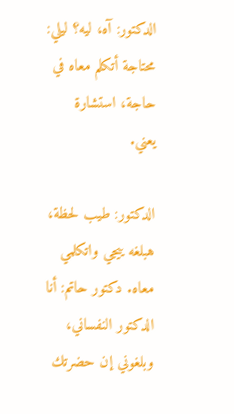الدكتور: آه، ليه؟ ليلي: محتاجة أتكلم معاه في حاجة، استشارة يعني.

الدكتور: طيب لحظة، هبلغه ييجي واتكلمي معاه. دكتور حاتم: أنا الدكتور النفساني، وبلغوني إن حضرتك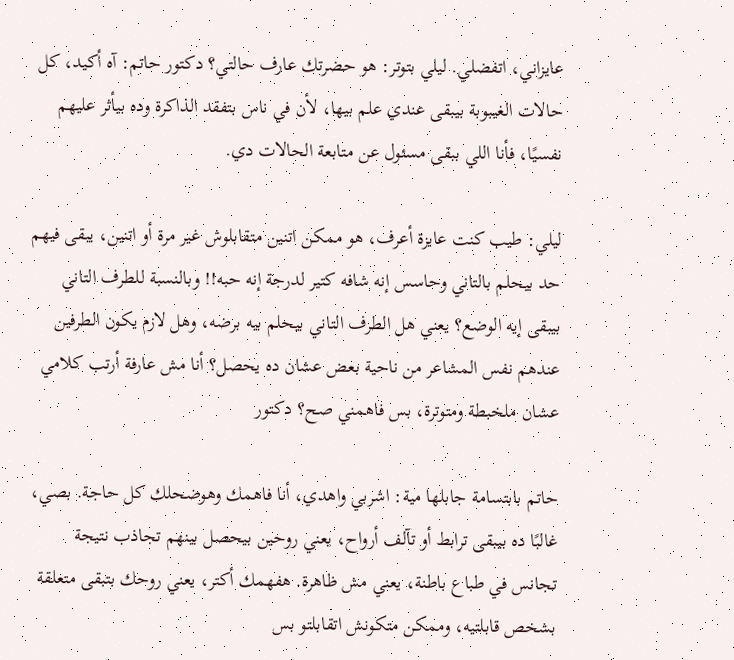عايزاني، اتفضلي. ليلي بتوتر: هو حضرتك عارف حالتي؟ دكتور حاتم: آه أكيد، كل حالات الغيبوبة بيبقى عندي علم بيها، لأن في ناس بتفقد الذاكرة وده بيأثر عليهم نفسيًا، فأنا اللي ببقى مسئول عن متابعة الحالات دي.

ليلي: طيب كنت عايزة أعرف، هو ممكن اتنين متقابلوش غير مرة أو اتنين، يبقى فيهم حد بيحلم بالتاني وحاسس إنه شافه كتير لدرجة إنه حبه!! وبالنسبة للطرف التاني بيبقى إيه الوضع؟ يعني هل الطرف التاني بيحلم بيه برضه، وهل لازم يكون الطرفين عندهم نفس المشاعر من ناحية بعض عشان ده يحصل؟ أنا مش عارفة أرتب كلامي عشان ملخبطة ومتوترة، بس فاهمني صح؟ دكتور

حاتم بابتسامة جابلها مية: اشربي واهدي، أنا فاهمك وهوضحلك كل حاجة. بصي، غالبًا ده بيبقى ترابط أو تآلف أرواح، يعني روحين بيحصل بينهم تجاذب نتيجة تجانس في طباع باطنة، يعني مش ظاهرة. هفهمك أكتر، يعني روحك بتبقى متعلقة بشخص قابلتيه، وممكن متكونش اتقابلتو بس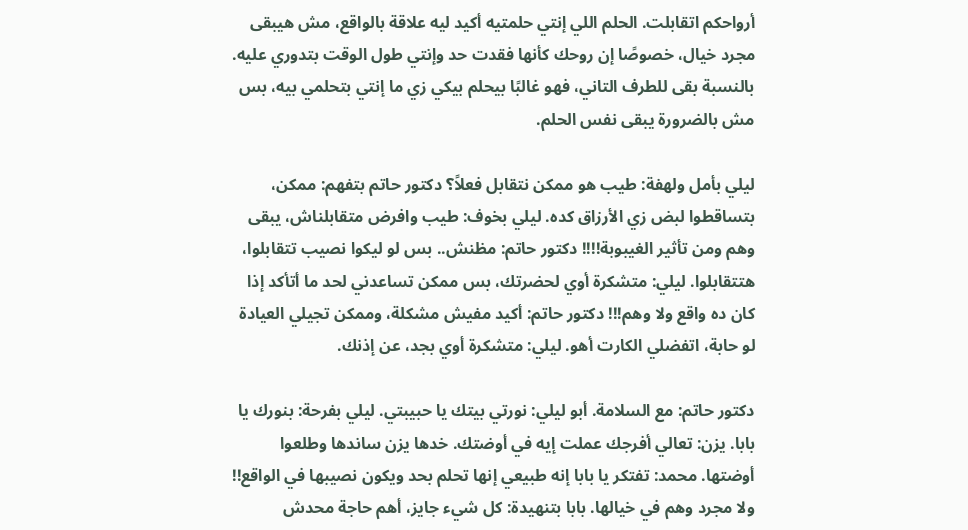أرواحكم اتقابلت. الحلم اللي إنتي حلمتيه أكيد ليه علاقة بالواقع، مش هيبقى مجرد خيال، خصوصًا إن روحك كأنها فقدت حد وإنتي طول الوقت بتدوري عليه. بالنسبة بقى للطرف التاني، فهو غالبًا بيحلم بيكي زي ما إنتي بتحلمي بيه، بس مش بالضرورة يبقى نفس الحلم.

ليلي بأمل ولهفة: طيب هو ممكن نتقابل فعلاً؟ دكتور حاتم بتفهم: ممكن، بتساقطوا لبض زي الأرزاق كده. ليلي بخوف: طيب وافرض متقابلناش، يبقى وهم ومن تأثير الغيبوبة!!!! دكتور حاتم: مظنش.. بس لو ليكوا نصيب تتقابلوا، هتتقابلوا. ليلي: متشكرة أوي لحضرتك، بس ممكن تساعدني لحد ما أتأكد إذا كان ده واقع ولا وهم!!! دكتور حاتم: أكيد مفيش مشكلة، وممكن تجيلي العيادة لو حابة، اتفضلي الكارت أهو. ليلي: متشكرة أوي بجد، عن إذنك.

دكتور حاتم: مع السلامة. أبو ليلي: نورتي بيتك يا حبيبتي. ليلي بفرحة: بنورك يا بابا. يزن: تعالي أفرجك عملت إيه في أوضتك. خدها يزن ساندها وطلعوا أوضتها. محمد: تفتكر يا بابا إنه طبيعي إنها تحلم بحد ويكون نصيبها في الواقع!! ولا مجرد وهم في خيالها. بابا بتنهيدة: كل شيء جايز، أهم حاجة محدش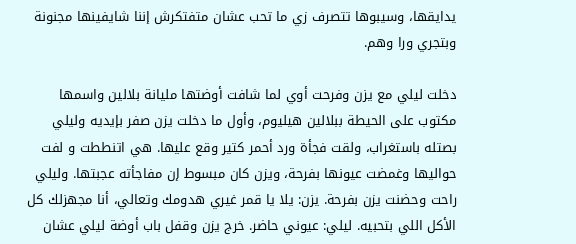يدايقها، وسيبوها تتصرف زي ما تحب عشان متفتكرش إننا شايفينها مجنونة وبتجري ورا وهم.

دخلت ليلي مع يزن وفرحت أوي لما شافت أوضتها مليانة بلالين واسمها مكتوب على الحيطة ببلالين هيليوم، وأول ما دخلت يزن صفر بإيديه وليلي بصتله باستغراب، ولقت فجأة ورد أحمر كتير وقع عليها. هي اتنططت و لفت حواليها وغمضت عيونها بفرحة، ويزن كان مبسوط إن مفاجأته عجبتها. وليلي راحت وحضنت يزن بفرحة. يزن: يلا يا قمر غيري هدومك وتعالي، أنا مجهزلك كل الأكل اللي بتحبيه. ليلي: عيوني حاضر. خرج يزن وقفل باب أوضة ليلي عشان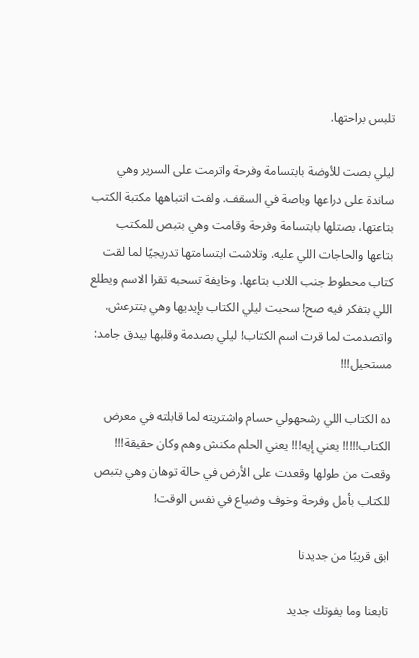تلبس براحتها.

ليلي بصت للأوضة بابتسامة وفرحة واترمت على السرير وهي ساندة على دراعها وباصة في السقف. ولفت انتباهها مكتبة الكتب بتاعتها، بصتلها بابتسامة وفرحة وقامت وهي بتبص للمكتب بتاعها والحاجات اللي عليه. وتلاشت ابتسامتها تدريجيًا لما لقت كتاب محطوط جنب اللاب بتاعها. وخايفة تسحبه تقرا الاسم ويطلع اللي بتفكر فيه صح! سحبت ليلي الكتاب بإيديها وهي بتترعش. واتصدمت لما قرت اسم الكتاب! ليلي بصدمة وقلبها بيدق جامد: مستحيل!!!

ده الكتاب اللي رشحهولي حسام واشتريته لما قابلته في معرض الكتاب!!!!! يعني إيه!!! يعني الحلم مكنش وهم وكان حقيقة!!! وقعت من طولها وقعدت على الأرض في حالة توهان وهي بتبص للكتاب بأمل وفرحة وخوف وضياع في نفس الوقت!

ابق قريبًا من جديدنا

تابعنا وما يفوتك جديد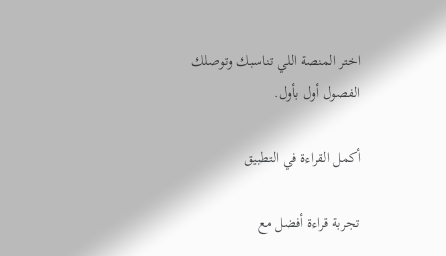اختر المنصة اللي تناسبك وتوصلك الفصول أول بأول.

أكمل القراءة في التطبيق

تجربة قراءة أفضل مع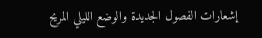إشعارات الفصول الجديدة والوضع الليلي المريح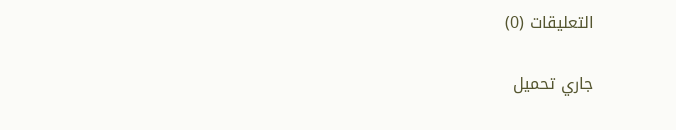التعليقات (0)

جاري تحميل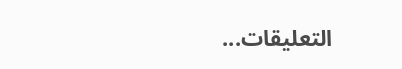التعليقات...